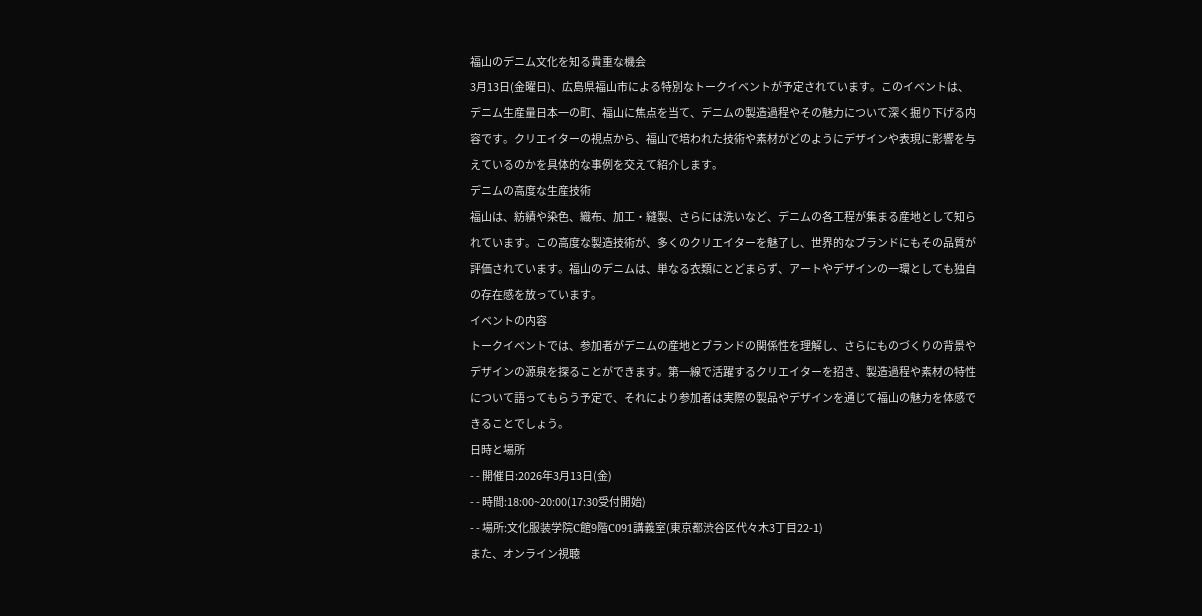福山のデニム文化を知る貴重な機会
3月13日(金曜日)、広島県福山市による特別なトークイベントが予定されています。このイベントは、デニム生産量日本一の町、福山に焦点を当て、デニムの製造過程やその魅力について深く掘り下げる内容です。クリエイターの視点から、福山で培われた技術や素材がどのようにデザインや表現に影響を与えているのかを具体的な事例を交えて紹介します。
デニムの高度な生産技術
福山は、紡績や染色、織布、加工・縫製、さらには洗いなど、デニムの各工程が集まる産地として知られています。この高度な製造技術が、多くのクリエイターを魅了し、世界的なブランドにもその品質が評価されています。福山のデニムは、単なる衣類にとどまらず、アートやデザインの一環としても独自の存在感を放っています。
イベントの内容
トークイベントでは、参加者がデニムの産地とブランドの関係性を理解し、さらにものづくりの背景やデザインの源泉を探ることができます。第一線で活躍するクリエイターを招き、製造過程や素材の特性について語ってもらう予定で、それにより参加者は実際の製品やデザインを通じて福山の魅力を体感できることでしょう。
日時と場所
- - 開催日:2026年3月13日(金)
- - 時間:18:00~20:00(17:30受付開始)
- - 場所:文化服装学院C館9階C091講義室(東京都渋谷区代々木3丁目22-1)
また、オンライン視聴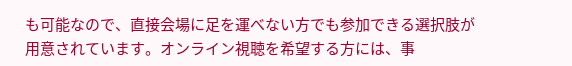も可能なので、直接会場に足を運べない方でも参加できる選択肢が用意されています。オンライン視聴を希望する方には、事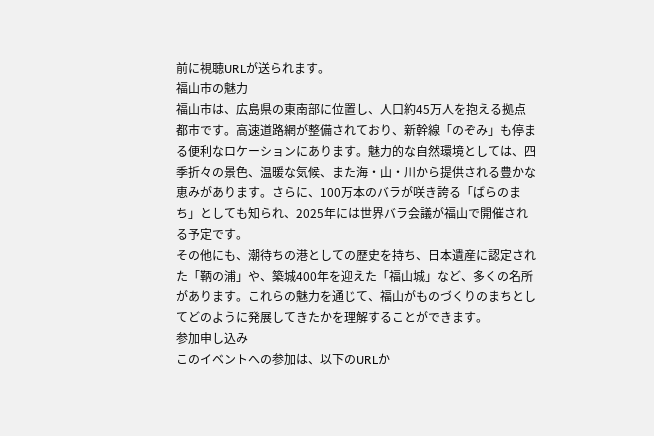前に視聴URLが送られます。
福山市の魅力
福山市は、広島県の東南部に位置し、人口約45万人を抱える拠点都市です。高速道路網が整備されており、新幹線「のぞみ」も停まる便利なロケーションにあります。魅力的な自然環境としては、四季折々の景色、温暖な気候、また海・山・川から提供される豊かな恵みがあります。さらに、100万本のバラが咲き誇る「ばらのまち」としても知られ、2025年には世界バラ会議が福山で開催される予定です。
その他にも、潮待ちの港としての歴史を持ち、日本遺産に認定された「鞆の浦」や、築城400年を迎えた「福山城」など、多くの名所があります。これらの魅力を通じて、福山がものづくりのまちとしてどのように発展してきたかを理解することができます。
参加申し込み
このイベントへの参加は、以下のURLか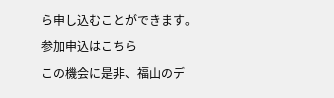ら申し込むことができます。
参加申込はこちら
この機会に是非、福山のデ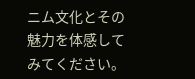ニム文化とその魅力を体感してみてください。